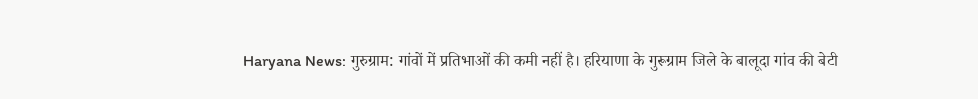Haryana News: गुरुग्राम: गांवों में प्रतिभाओं की कमी नहीं है। हरियाणा के गुरूग्राम जिले के बालूदा गांव की बेटी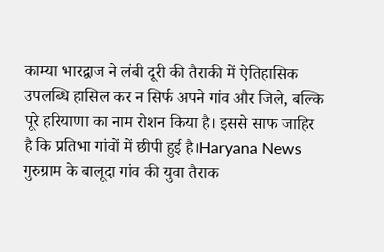काम्या भारद्वाज ने लंबी दूरी की तैराकी में ऐतिहासिक उपलब्धि हासिल कर न सिर्फ अपने गांव और जिले, बल्कि पूरे हरियाणा का नाम रोशन किया है। इससे साफ जाहिर है कि प्रतिभा गांवों में छीपी हुई है।Haryana News
गुरुग्राम के बालूदा गांव की युवा तैराक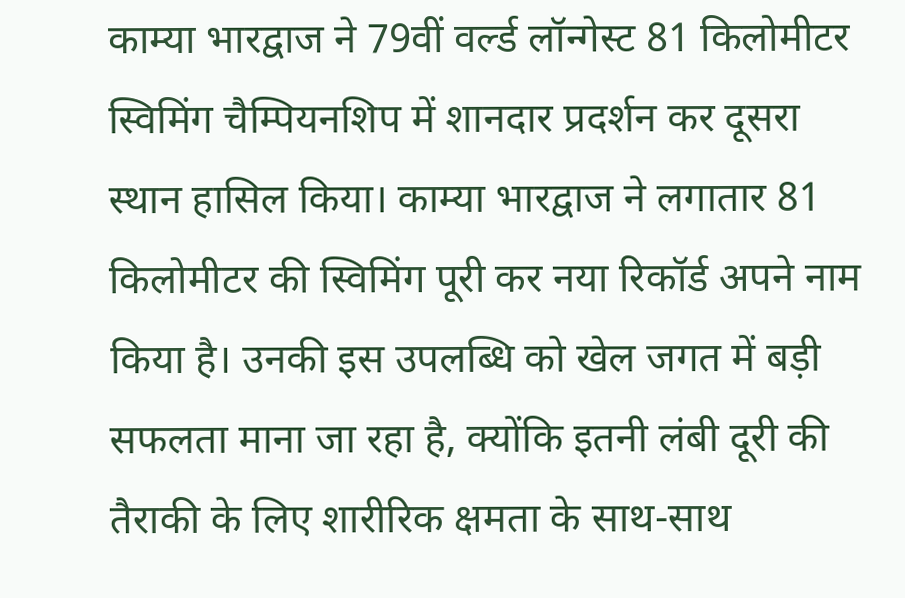काम्या भारद्वाज ने 79वीं वर्ल्ड लॉन्गेस्ट 81 किलोमीटर स्विमिंग चैम्पियनशिप में शानदार प्रदर्शन कर दूसरा स्थान हासिल किया। काम्या भारद्वाज ने लगातार 81 किलोमीटर की स्विमिंग पूरी कर नया रिकॉर्ड अपने नाम किया है। उनकी इस उपलब्धि को खेल जगत में बड़ी सफलता माना जा रहा है, क्योंकि इतनी लंबी दूरी की तैराकी के लिए शारीरिक क्षमता के साथ-साथ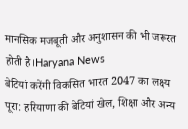मानसिक मजबूती और अनुशासन की भी जरूरत होती है।Haryana News
बेटियां करेंगी विकसित भारत 2047 का लक्ष्य पूरा: हरियाणा की बेटियां खेल, शिक्षा और अन्य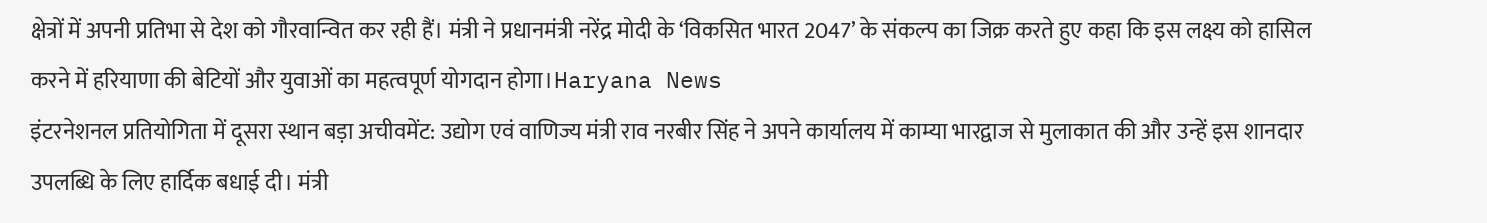क्षेत्रों में अपनी प्रतिभा से देश को गौरवान्वित कर रही हैं। मंत्री ने प्रधानमंत्री नरेंद्र मोदी के ‘विकसित भारत 2047’ के संकल्प का जिक्र करते हुए कहा कि इस लक्ष्य को हासिल करने में हरियाणा की बेटियों और युवाओं का महत्वपूर्ण योगदान होगा।Haryana News
इंटरनेशनल प्रतियोगिता में दूसरा स्थान बड़ा अचीवमेंट: उद्योग एवं वाणिज्य मंत्री राव नरबीर सिंह ने अपने कार्यालय में काम्या भारद्वाज से मुलाकात की और उन्हें इस शानदार उपलब्धि के लिए हार्दिक बधाई दी। मंत्री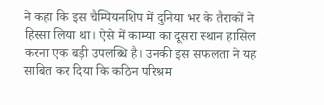ने कहा कि इस चैम्पियनशिप में दुनिया भर के तैराकों ने हिस्सा लिया था। ऐसे में काम्या का दूसरा स्थान हासिल करना एक बड़ी उपलब्धि है। उनकी इस सफलता ने यह साबित कर दिया कि कठिन परिश्रम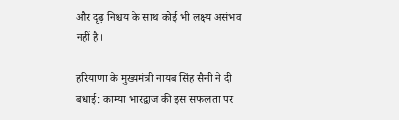और दृढ़ निश्चय के साथ कोई भी लक्ष्य असंभव नहीं है।

हरियाणा के मुख्यमंत्री नायब सिंह सैनी ने दी बधाई: काम्या भारद्वाज की इस सफलता पर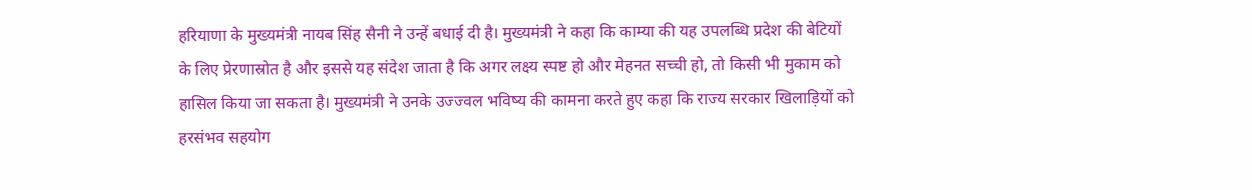हरियाणा के मुख्यमंत्री नायब सिंह सैनी ने उन्हें बधाई दी है। मुख्यमंत्री ने कहा कि काम्या की यह उपलब्धि प्रदेश की बेटियों के लिए प्रेरणास्रोत है और इससे यह संदेश जाता है कि अगर लक्ष्य स्पष्ट हो और मेहनत सच्ची हो, तो किसी भी मुकाम को हासिल किया जा सकता है। मुख्यमंत्री ने उनके उज्ज्वल भविष्य की कामना करते हुए कहा कि राज्य सरकार खिलाड़ियों को हरसंभव सहयोग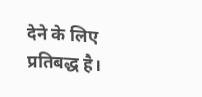देने के लिए प्रतिबद्ध है।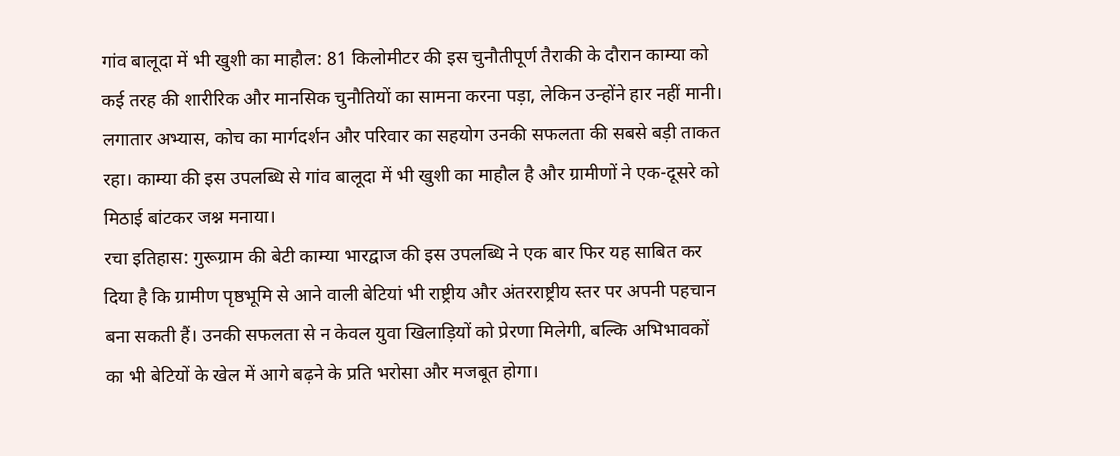गांव बालूदा में भी खुशी का माहौल: 81 किलोमीटर की इस चुनौतीपूर्ण तैराकी के दौरान काम्या को कई तरह की शारीरिक और मानसिक चुनौतियों का सामना करना पड़ा, लेकिन उन्होंने हार नहीं मानी। लगातार अभ्यास, कोच का मार्गदर्शन और परिवार का सहयोग उनकी सफलता की सबसे बड़ी ताकत रहा। काम्या की इस उपलब्धि से गांव बालूदा में भी खुशी का माहौल है और ग्रामीणों ने एक-दूसरे को मिठाई बांटकर जश्न मनाया।
रचा इतिहास: गुरूग्राम की बेटी काम्या भारद्वाज की इस उपलब्धि ने एक बार फिर यह साबित कर दिया है कि ग्रामीण पृष्ठभूमि से आने वाली बेटियां भी राष्ट्रीय और अंतरराष्ट्रीय स्तर पर अपनी पहचान बना सकती हैं। उनकी सफलता से न केवल युवा खिलाड़ियों को प्रेरणा मिलेगी, बल्कि अभिभावकों का भी बेटियों के खेल में आगे बढ़ने के प्रति भरोसा और मजबूत होगा।